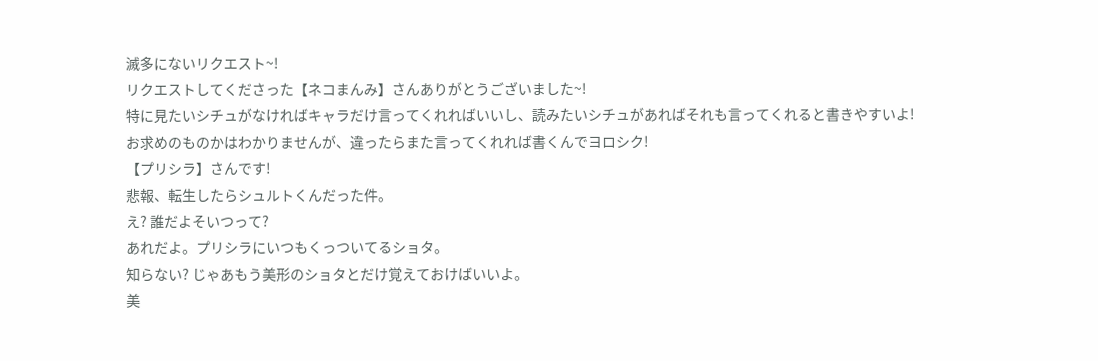滅多にないリクエスト~!
リクエストしてくださった【ネコまんみ】さんありがとうございました~!
特に見たいシチュがなければキャラだけ言ってくれればいいし、読みたいシチュがあればそれも言ってくれると書きやすいよ!
お求めのものかはわかりませんが、違ったらまた言ってくれれば書くんでヨロシク!
【プリシラ】さんです!
悲報、転生したらシュルトくんだった件。
え? 誰だよそいつって?
あれだよ。プリシラにいつもくっついてるショタ。
知らない? じゃあもう美形のショタとだけ覚えておけばいいよ。
美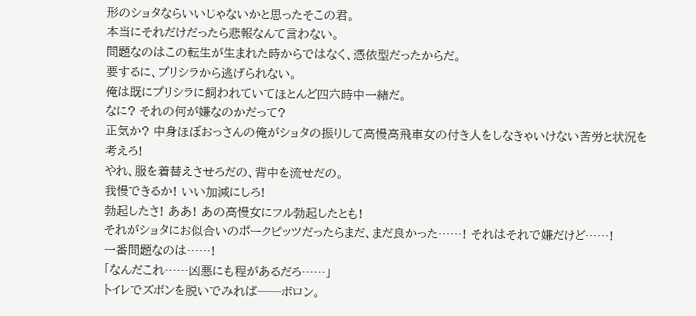形のショタならいいじゃないかと思ったそこの君。
本当にそれだけだったら悲報なんて言わない。
問題なのはこの転生が生まれた時からではなく、憑依型だったからだ。
要するに、プリシラから逃げられない。
俺は既にプリシラに飼われていてほとんど四六時中一緒だ。
なに? それの何が嫌なのかだって?
正気か? 中身ほぼおっさんの俺がショタの振りして高慢高飛車女の付き人をしなきゃいけない苦労と状況を考えろ!
やれ、服を着替えさせろだの、背中を流せだの。
我慢できるか! いい加減にしろ!
勃起したさ! ああ! あの高慢女にフル勃起したとも!
それがショタにお似合いのポークピッツだったらまだ、まだ良かった……! それはそれで嫌だけど……!
一番問題なのは……!
「なんだこれ……凶悪にも程があるだろ……」
トイレでズボンを脱いでみれば──ボロン。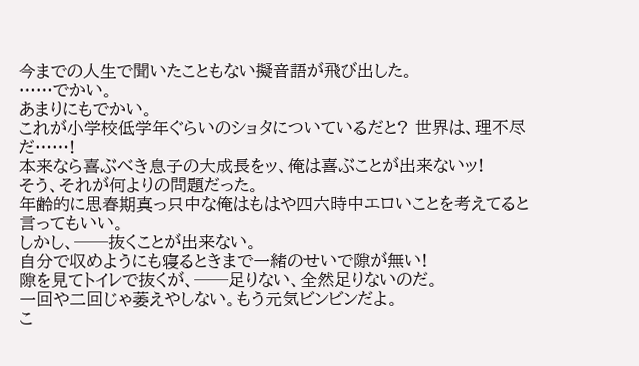今までの人生で聞いたこともない擬音語が飛び出した。
……でかい。
あまりにもでかい。
これが小学校低学年ぐらいのショタについているだと? 世界は、理不尽だ……!
本来なら喜ぶべき息子の大成長をッ、俺は喜ぶことが出来ないッ!
そう、それが何よりの問題だった。
年齢的に思春期真っ只中な俺はもはや四六時中エロいことを考えてると言ってもいい。
しかし、──抜くことが出来ない。
自分で収めようにも寝るときまで一緒のせいで隙が無い!
隙を見てトイレで抜くが、──足りない、全然足りないのだ。
一回や二回じゃ萎えやしない。もう元気ビンビンだよ。
こ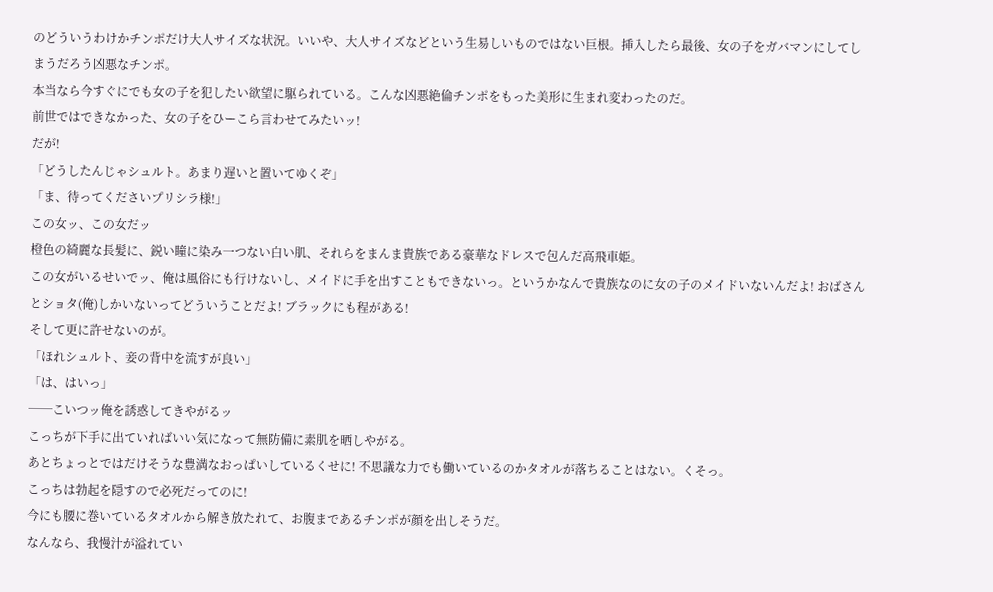のどういうわけかチンポだけ大人サイズな状況。いいや、大人サイズなどという生易しいものではない巨根。挿入したら最後、女の子をガバマンにしてしまうだろう凶悪なチンポ。
本当なら今すぐにでも女の子を犯したい欲望に駆られている。こんな凶悪絶倫チンポをもった美形に生まれ変わったのだ。
前世ではできなかった、女の子をひーこら言わせてみたいッ!
だが!
「どうしたんじゃシュルト。あまり遅いと置いてゆくぞ」
「ま、待ってくださいプリシラ様!」
この女ッ、この女だッ
橙色の綺麗な長髪に、鋭い瞳に染み一つない白い肌、それらをまんま貴族である豪華なドレスで包んだ高飛車姫。
この女がいるせいでッ、俺は風俗にも行けないし、メイドに手を出すこともできないっ。というかなんで貴族なのに女の子のメイドいないんだよ! おばさんとショタ(俺)しかいないってどういうことだよ! ブラックにも程がある!
そして更に許せないのが。
「ほれシュルト、妾の背中を流すが良い」
「は、はいっ」
──こいつッ俺を誘惑してきやがるッ
こっちが下手に出ていればいい気になって無防備に素肌を晒しやがる。
あとちょっとではだけそうな豊満なおっぱいしているくせに! 不思議な力でも働いているのかタオルが落ちることはない。くそっ。
こっちは勃起を隠すので必死だってのに!
今にも腰に巻いているタオルから解き放たれて、お腹まであるチンポが顔を出しそうだ。
なんなら、我慢汁が溢れてい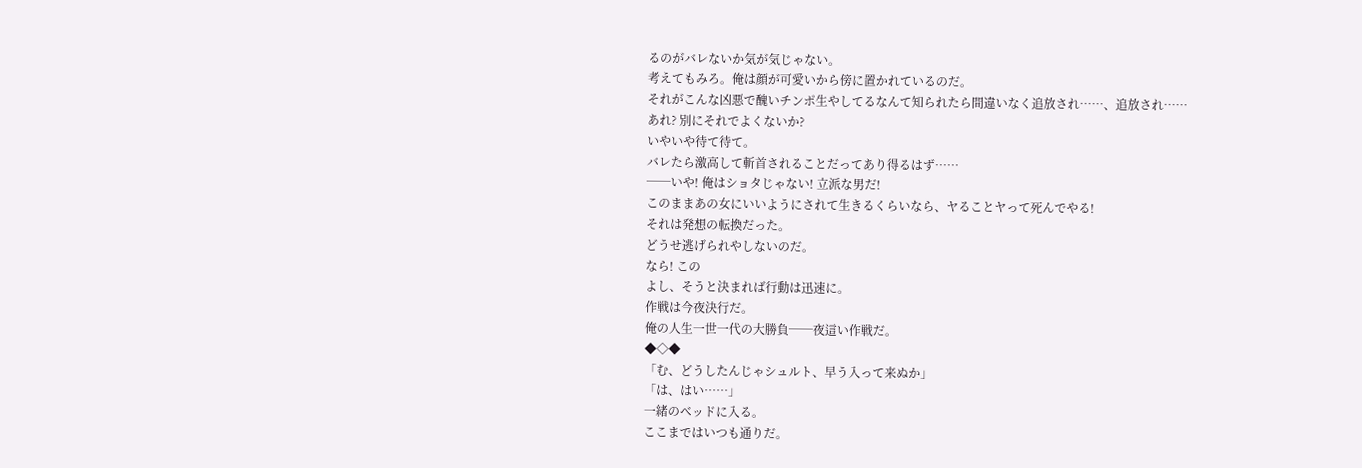るのがバレないか気が気じゃない。
考えてもみろ。俺は顔が可愛いから傍に置かれているのだ。
それがこんな凶悪で醜いチンポ生やしてるなんて知られたら間違いなく追放され……、追放され……
あれ? 別にそれでよくないか?
いやいや待て待て。
バレたら激高して斬首されることだってあり得るはず……
──いや! 俺はショタじゃない! 立派な男だ!
このままあの女にいいようにされて生きるくらいなら、ヤることヤって死んでやる!
それは発想の転換だった。
どうせ逃げられやしないのだ。
なら! この
よし、そうと決まれば行動は迅速に。
作戦は今夜決行だ。
俺の人生一世一代の大勝負──夜這い作戦だ。
◆◇◆
「む、どうしたんじゃシュルト、早う入って来ぬか」
「は、はい……」
一緒のベッドに入る。
ここまではいつも通りだ。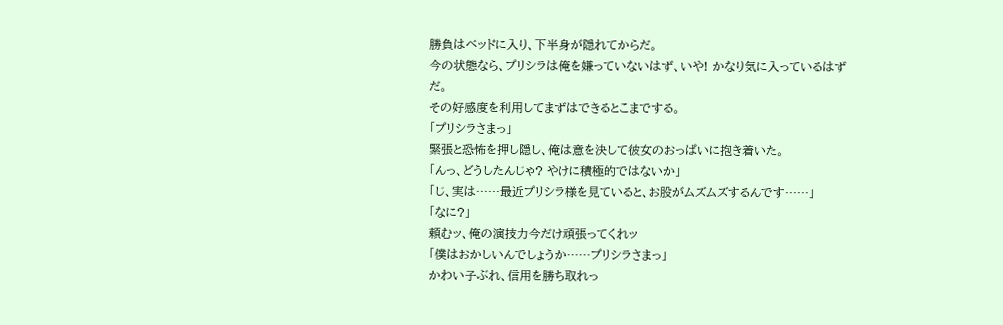勝負はベッドに入り、下半身が隠れてからだ。
今の状態なら、プリシラは俺を嫌っていないはず、いや! かなり気に入っているはずだ。
その好感度を利用してまずはできるとこまでする。
「プリシラさまっ」
緊張と恐怖を押し隠し、俺は意を決して彼女のおっぱいに抱き着いた。
「んっ、どうしたんじゃ? やけに積極的ではないか」
「じ、実は……最近プリシラ様を見ていると、お股がムズムズするんです……」
「なに?」
頼むッ、俺の演技力今だけ頑張ってくれッ
「僕はおかしいんでしょうか……プリシラさまっ」
かわい子ぶれ、信用を勝ち取れっ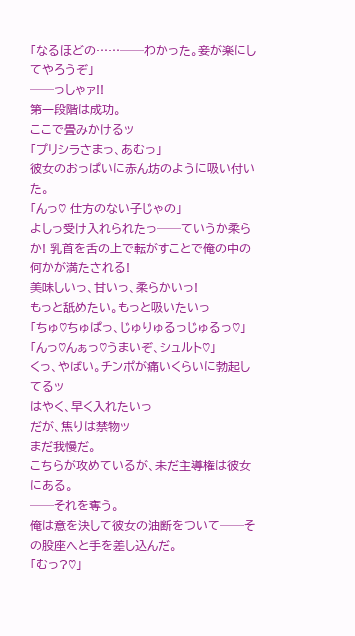「なるほどの……──わかった。妾が楽にしてやろうぞ」
──っしゃァ!!
第一段階は成功。
ここで畳みかけるッ
「プリシラさまっ、あむっ」
彼女のおっぱいに赤ん坊のように吸い付いた。
「んっ♡ 仕方のない子じゃの」
よしっ受け入れられたっ──ていうか柔らか! 乳首を舌の上で転がすことで俺の中の何かが満たされる!
美味しいっ、甘いっ、柔らかいっ!
もっと舐めたい。もっと吸いたいっ
「ちゅ♡ちゅぱっ、じゅりゅるっじゅるっ♡」
「んっ♡んぁっ♡うまいぞ、シュルト♡」
くっ、やばい。チンポが痛いくらいに勃起してるッ
はやく、早く入れたいっ
だが、焦りは禁物ッ
まだ我慢だ。
こちらが攻めているが、未だ主導権は彼女にある。
──それを奪う。
俺は意を決して彼女の油断をついて──その股座へと手を差し込んだ。
「むっ?♡」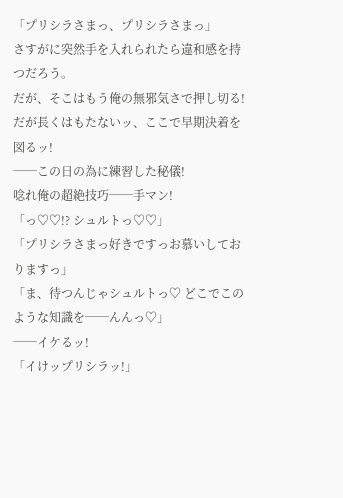「プリシラさまっ、プリシラさまっ」
さすがに突然手を入れられたら違和感を持つだろう。
だが、そこはもう俺の無邪気さで押し切る!
だが長くはもたないッ、ここで早期決着を図るッ!
──この日の為に練習した秘儀!
唸れ俺の超絶技巧──手マン!
「っ♡♡!? シュルトっ♡♡」
「プリシラさまっ好きですっお慕いしておりますっ」
「ま、待つんじゃシュルトっ♡ どこでこのような知識を──んんっ♡」
──イケるッ!
「イけップリシラッ!」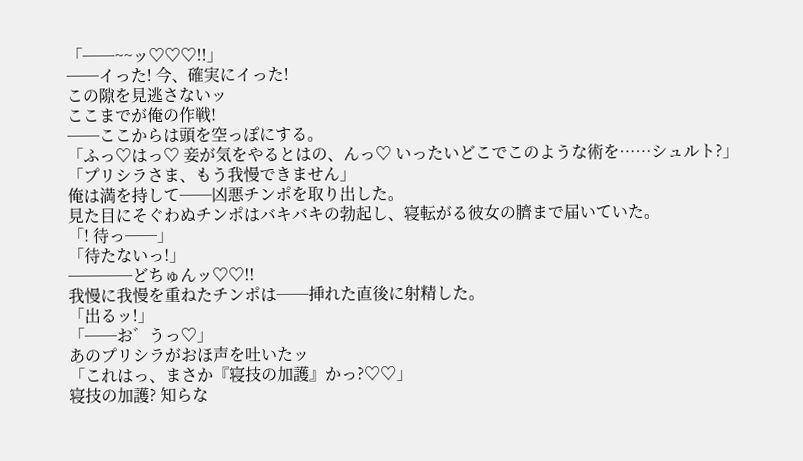「──~~ッ♡♡♡!!」
──イった! 今、確実にイった!
この隙を見逃さないッ
ここまでが俺の作戦!
──ここからは頭を空っぽにする。
「ふっ♡はっ♡ 妾が気をやるとはの、んっ♡ いったいどこでこのような術を……シュルト?」
「プリシラさま、もう我慢できません」
俺は満を持して──凶悪チンポを取り出した。
見た目にそぐわぬチンポはバキバキの勃起し、寝転がる彼女の臍まで届いていた。
「! 待っ──」
「待たないっ!」
────どちゅんッ♡♡!!
我慢に我慢を重ねたチンポは──挿れた直後に射精した。
「出るッ!」
「──お゛うっ♡」
あのプリシラがおほ声を吐いたッ
「これはっ、まさか『寝技の加護』かっ?♡♡」
寝技の加護? 知らな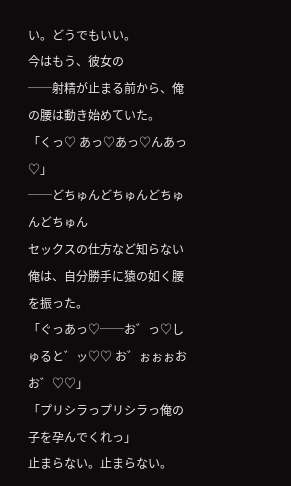い。どうでもいい。
今はもう、彼女の
──射精が止まる前から、俺の腰は動き始めていた。
「くっ♡ あっ♡あっ♡んあっ♡」
──どちゅんどちゅんどちゅんどちゅん
セックスの仕方など知らない俺は、自分勝手に猿の如く腰を振った。
「ぐっあっ♡──お゛っ♡しゅると゛ッ♡♡ お゛ぉぉぉおお゛♡♡」
「プリシラっプリシラっ俺の子を孕んでくれっ」
止まらない。止まらない。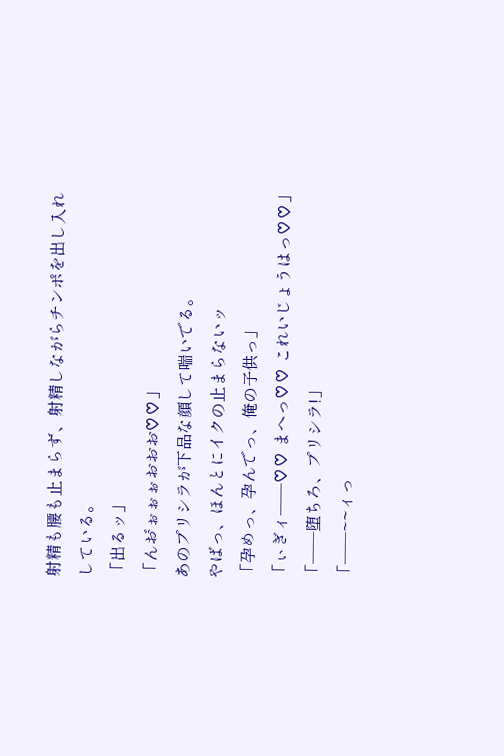射精も腰も止まらず、射精しながらチンポを出し入れしている。
「出るッ」
「んお゛ぉぉぉおおお♡♡」
あのプリシラが下品な顔して喘いでる。
やばっ、ほんとにイクの止まらないッ
「孕めっ、孕んでっ、俺の子供っ」
「ぃぎィ──♡♡ まへっ♡♡ これいじょうはっ♡♡」
「──堕ちろ、プリシラ!」
「──~~ィっ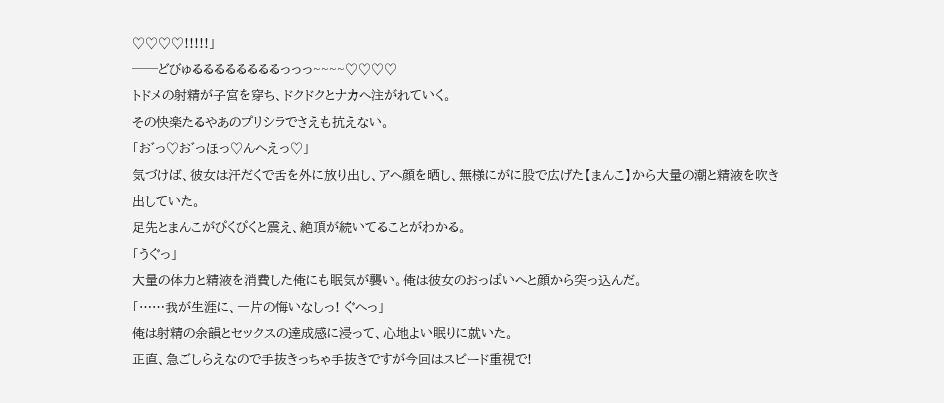♡♡♡♡!!!!!」
──どびゅるるるるるるるるっっっ~~~~♡♡♡♡
トドメの射精が子宮を穿ち、ドクドクとナカへ注がれていく。
その快楽たるやあのプリシラでさえも抗えない。
「お゛っ♡お゛っほっ♡んへえっ♡」
気づけば、彼女は汗だくで舌を外に放り出し、アへ顔を晒し、無様にがに股で広げた【まんこ】から大量の潮と精液を吹き出していた。
足先とまんこがぴくぴくと震え、絶頂が続いてることがわかる。
「うぐっ」
大量の体力と精液を消費した俺にも眠気が襲い。俺は彼女のおっぱいへと顔から突っ込んだ。
「……我が生涯に、一片の悔いなしっ! ぐへっ」
俺は射精の余韻とセックスの達成感に浸って、心地よい眠りに就いた。
正直、急ごしらえなので手抜きっちゃ手抜きですが今回はスピード重視で!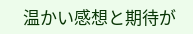温かい感想と期待が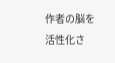作者の脳を活性化さ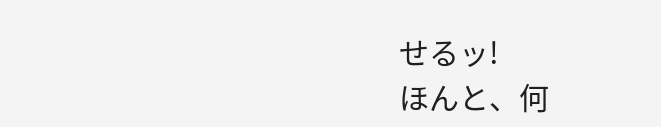せるッ!
ほんと、何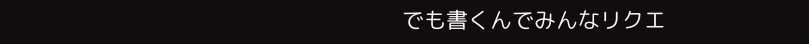でも書くんでみんなリクエ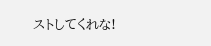ストしてくれな!